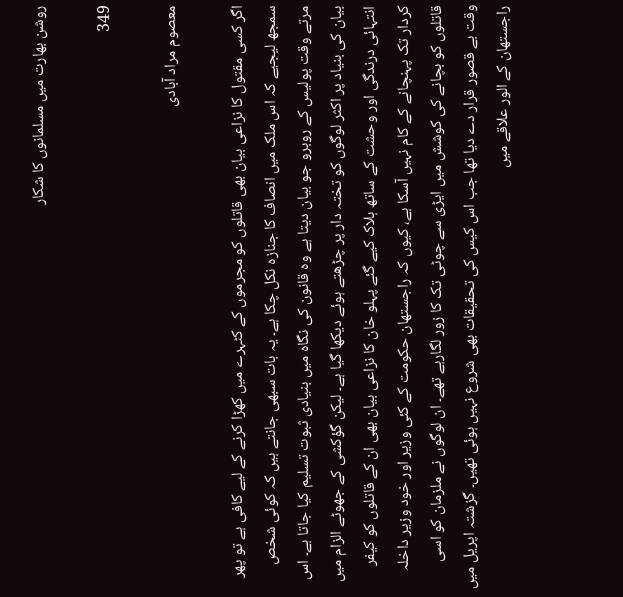روشن بھارت میں مسلمانوں کا شکار

349

معصوم مراد آبادی

اگر کسی مقتول کا نزاعی بیان بھی قاتلوں کو مجرموں کے کٹہرے میں کھڑا کرنے کے لیے کافی ہے تو پھر سمجھ لیجیے کہ اس ملک میں انصاف کا جنازہ نکل چکا ہے۔ یہ بات سبھی جانتے ہیں کہ کوئی شخص مرتے وقت پولیس کے روبرو جو بیان دیتا ہے وہ قانون کی نگاہ میں بنیادی ثبوت تسلیم کیا جاتا ہے۔ اس بیان کی بنیاد پر اکثر لوگوں کو تختہ دار پر چڑھتے ہوئے دیکھا گیا ہے۔ لیکن گؤکشی کے جھوٹے الزام میں انتہائی درندگی اور وحشت کے ساتھ ہلاک کیے گئے پہلو خان کا نزاعی بیان بھی ان کے قاتلوں کو کیفر کردار تک پہنچانے کے کام نہیں آسکا ہے، کیوں کہ راجستھان حکومت کے کئی وزیر اور خود وزیر داخلہ قاتلوں کو بچانے کی کوشش میں ایڑی سے چوٹی تک کا زور لگارہے تھے۔ ان لوگوں نے ملزمان کو اسی وقت بے قصور قرار دے دیا تھا جب اس کیس کی تحقیقات بھی شروع نہیں ہوئی تھیں۔ گزشتہ اپریل میں راجستھان کے الور علاقے میں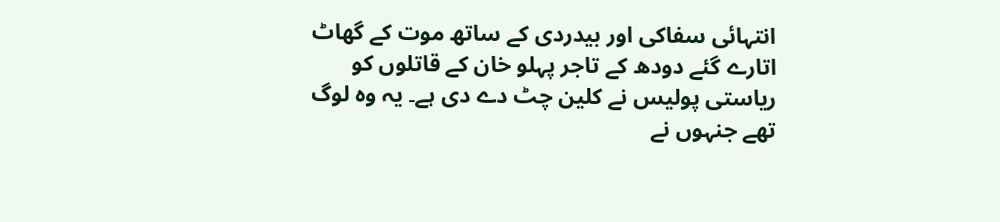انتہائی سفاکی اور بیدردی کے ساتھ موت کے گھاٹ اتارے گئے دودھ کے تاجر پہلو خان کے قاتلوں کو ریاستی پولیس نے کلین چٹ دے دی ہے۔ یہ وہ لوگ تھے جنہوں نے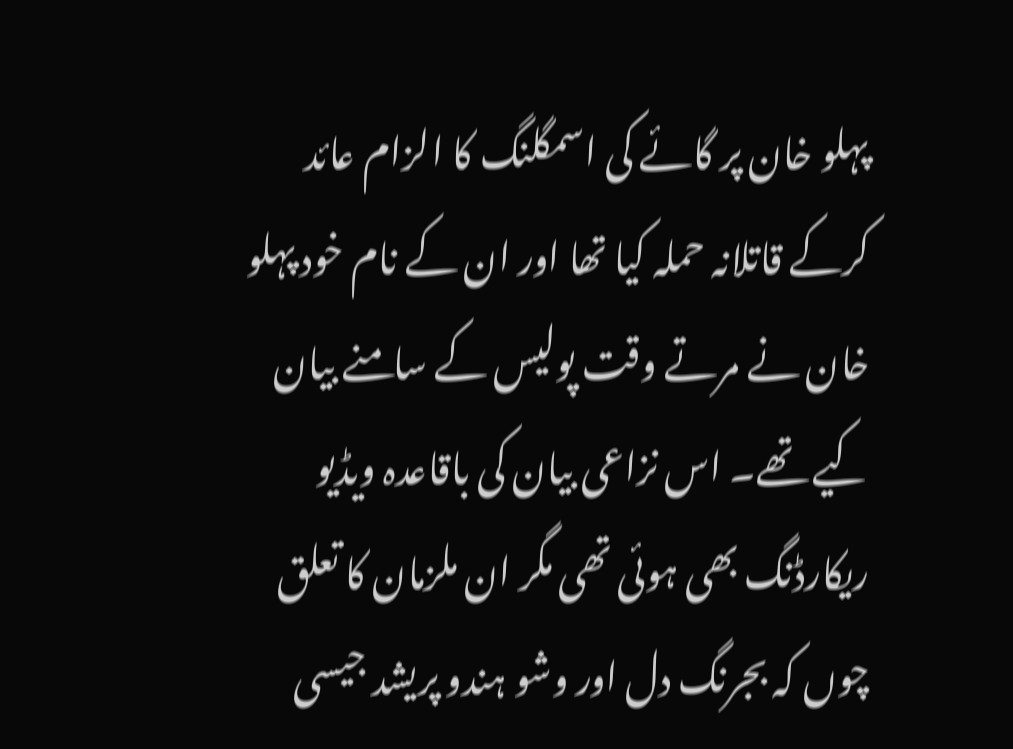پہلو خان پر گائے کی اسمگلنگ کا الزام عائد کرکے قاتلانہ حملہ کیا تھا اور ان کے نام خود پہلو خان نے مرتے وقت پولیس کے سامنے بیان کیے تھے۔ اس نزاعی بیان کی باقاعدہ ویڈیو ریکارڈنگ بھی ہوئی تھی مگر ان ملزمان کا تعلق چوں کہ بجرنگ دل اور وشو ہندو پریشد جیسی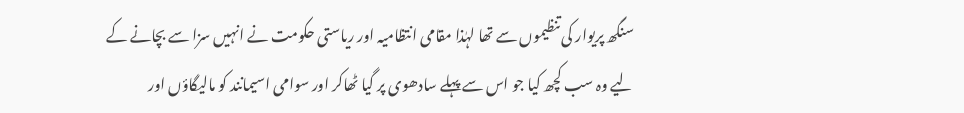سنگھ پریوار کی تنظیموں سے تھا لہٰذا مقامی انتظامیہ اور ریاستی حکومت نے انہیں سزا سے بچانے کے لیے وہ سب کچھ کیا جو اس سے پہلے سادھوی پر گیا ٹھاکر اور سوامی اسیمانند کو مالیگاؤں اور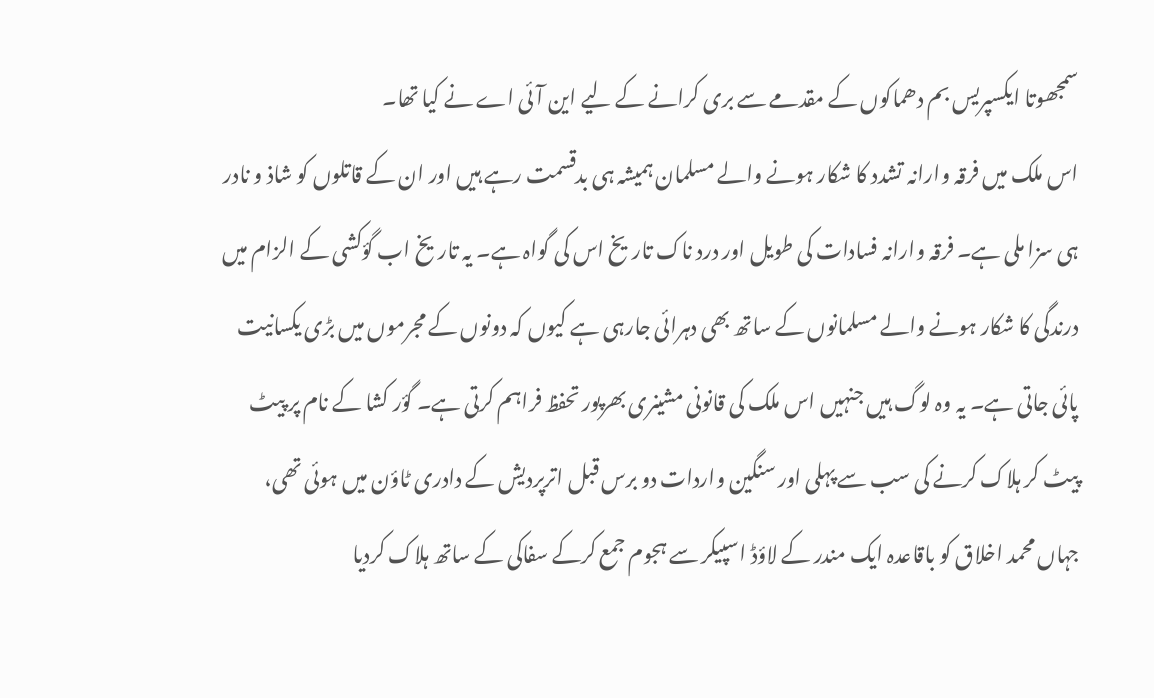سمجھوتا ایکسپریس بم دھماکوں کے مقدمے سے بری کرانے کے لیے این آئی اے نے کیا تھا۔
اس ملک میں فرقہ وارانہ تشدد کا شکار ہونے والے مسلمان ہمیشہ ہی بدقسمت رہے ہیں اور ان کے قاتلوں کو شاذ و نادر ہی سزا ملی ہے۔ فرقہ وارانہ فسادات کی طویل اور درد ناک تاریخ اس کی گواہ ہے۔ یہ تاریخ اب گؤکشی کے الزام میں درندگی کا شکار ہونے والے مسلمانوں کے ساتھ بھی دہرائی جارہی ہے کیوں کہ دونوں کے مجرموں میں بڑی یکسانیت پائی جاتی ہے۔ یہ وہ لوگ ہیں جنہیں اس ملک کی قانونی مشینری بھرپور تحفظ فراہم کرتی ہے۔ گؤر کشا کے نام پر پیٹ پیٹ کر ہلاک کرنے کی سب سے پہلی اور سنگین واردات دو برس قبل اترپردیش کے دادری ٹاؤن میں ہوئی تھی، جہاں محمد اخلاق کو باقاعدہ ایک مندر کے لاؤڈ اسپیکر سے ہجوم جمع کرکے سفاکی کے ساتھ ہلاک کردیا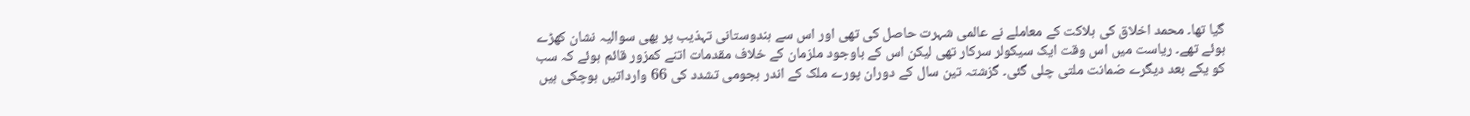گیا تھا۔ محمد اخلاق کی ہلاکت کے معاملے نے عالمی شہرت حاصل کی تھی اور اس سے ہندوستانی تہذیب پر بھی سوالیہ نشان کھڑے ہوئے تھے۔ ریاست میں اس وقت ایک سیکولر سرکار تھی لیکن اس کے باوجود ملزمان کے خلاف مقدمات اتنے کمزور قائم ہوئے کہ سب کو یکے بعد دیگرے ضمانت ملتی چلی گئی۔ گزشتہ تین سال کے دوران پورے ملک کے اندر ہجومی تشدد کی 66 وارداتیں ہوچکی ہیں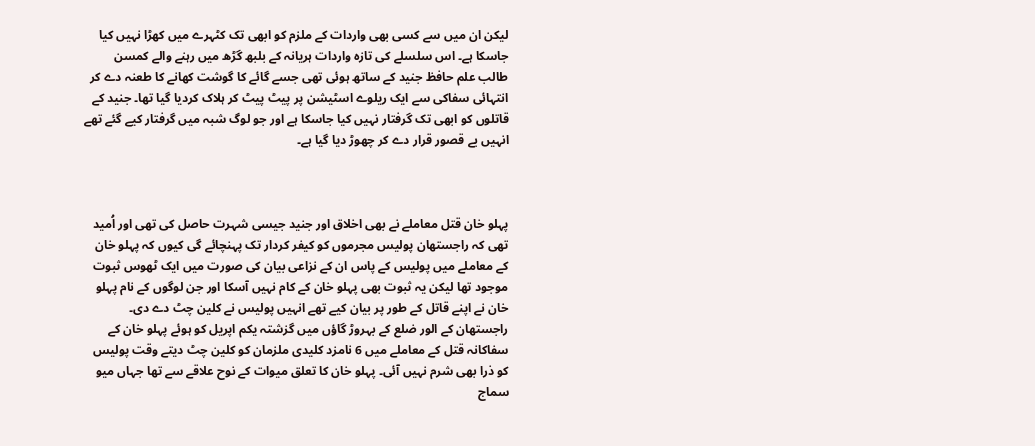لیکن ان میں سے کسی بھی واردات کے ملزم کو ابھی تک کٹہرے میں کھڑا نہیں کیا جاسکا ہے۔ اس سلسلے کی تازہ واردات ہریانہ کے بلبھ گڑھ میں رہنے والے کمسن طالب علم حافظ جنید کے ساتھ ہوئی تھی جسے گائے کا گوشت کھانے کا طعنہ دے کر انتہائی سفاکی سے ایک ریلوے اسٹیشن پر پیٹ پیٹ کر ہلاک کردیا گیا تھا۔ جنید کے قاتلوں کو ابھی تک گرفتار نہیں کیا جاسکا ہے اور جو لوگ شبہ میں گرفتار کیے گئے تھے انہیں بے قصور قرار دے کر چھوڑ دیا گیا ہے۔



پہلو خان قتل معاملے نے بھی اخلاق اور جنید جیسی شہرت حاصل کی تھی اور اُمید تھی کہ راجستھان پولیس مجرموں کو کیفر کردار تک پہنچائے گی کیوں کہ پہلو خان کے معاملے میں پولیس کے پاس ان کے نزاعی بیان کی صورت میں ایک ٹھوس ثبوت موجود تھا لیکن یہ ثبوت بھی پہلو خان کے کام نہیں آسکا اور جن لوگوں کے نام پہلو خان نے اپنے قاتل کے طور پر بیان کیے تھے انہیں پولیس نے کلین چٹ دے دی۔ راجستھان کے الور ضلع کے بہروڑ گاؤں میں گزشتہ یکم اپریل کو ہوئے پہلو خان کے سفاکانہ قتل کے معاملے میں 6 نامزد کلیدی ملزمان کو کلین چٹ دیتے وقت پولیس کو ذرا بھی شرم نہیں آئی۔ پہلو خان کا تعلق میوات کے نوح علاقے سے تھا جہاں میو سماج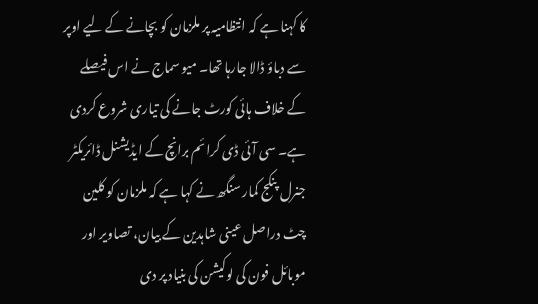کا کہنا ہے کہ انتظامیہ پر ملزمان کو بچانے کے لیے اوپر سے دباؤ ڈالا جارہا تھا۔ میو سماج نے اس فیصلے کے خلاف ہائی کورٹ جانے کی تیاری شروع کردی ہے۔ سی آئی ڈی کرائم برانچ کے ایڈیشنل ڈائریکٹر جنرل پنکج کمار سنگھ نے کہا ہے کہ ملزمان کو کلین چٹ دراصل عینی شاہدین کے بیان، تصاویر اور موبائل فون کی لوکیشن کی بنیاد پر دی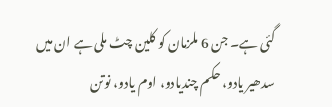گئی ہے۔ جن 6 ملزمان کو کلین چٹ ملی ہے ان میں سدھیر یادو، حکم چندیادو، اوم یادو، نوتن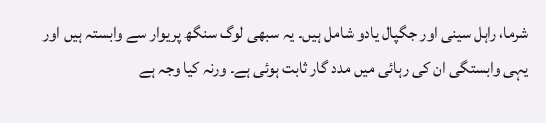شرما، راہل سینی اور جگپال یادو شامل ہیں۔ یہ سبھی لوگ سنگھ پریوار سے وابستہ ہیں اور یہی وابستگی ان کی رہائی میں مدد گار ثابت ہوئی ہے۔ ورنہ کیا وجہ ہے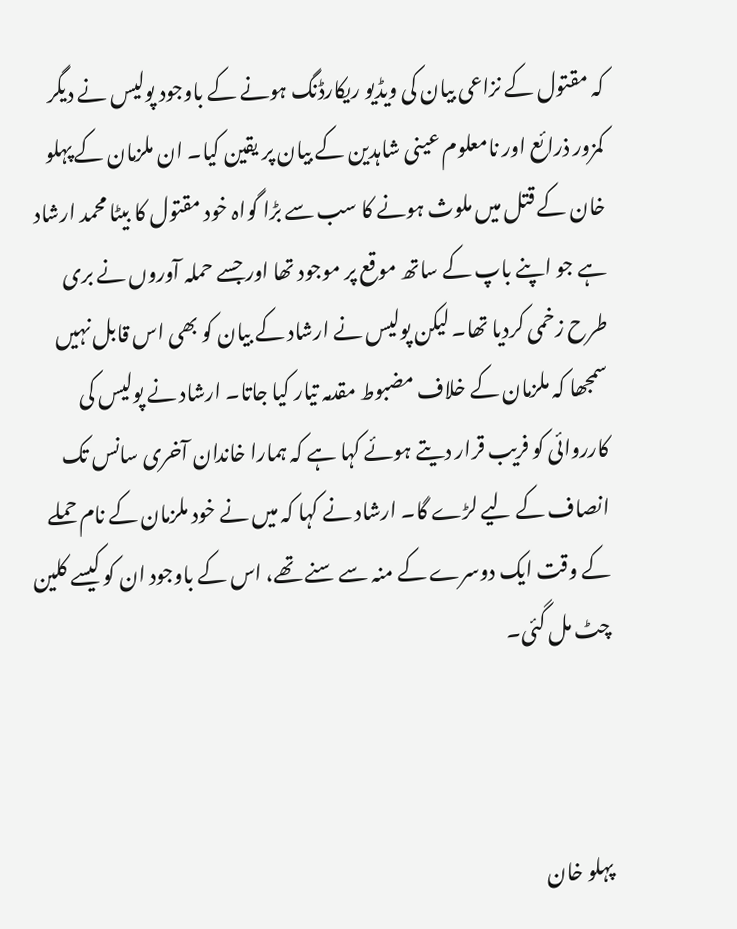کہ مقتول کے نزاعی بیان کی ویڈیو ریکارڈنگ ہونے کے باوجود پولیس نے دیگر کمزور ذرائع اور نامعلوم عینی شاہدین کے بیان پر یقین کیا۔ ان ملزمان کے پہلو خان کے قتل میں ملوث ہونے کا سب سے بڑا گواہ خود مقتول کا بیٹا محمد ارشاد ہے جو اپنے باپ کے ساتھ موقع پر موجود تھا اور جسے حملہ آوروں نے بری طرح زخمی کردیا تھا۔ لیکن پولیس نے ارشاد کے بیان کو بھی اس قابل نہیں سمجھا کہ ملزمان کے خلاف مضبوط مقدمہ تیار کیا جاتا۔ ارشاد نے پولیس کی کارروائی کو فریب قرار دیتے ہوئے کہا ہے کہ ہمارا خاندان آخری سانس تک انصاف کے لیے لڑے گا۔ ارشاد نے کہا کہ میں نے خود ملزمان کے نام حملے کے وقت ایک دوسرے کے منہ سے سنے تھے، اس کے باوجود ان کو کیسے کلین چٹ مل گئی۔



پہلو خان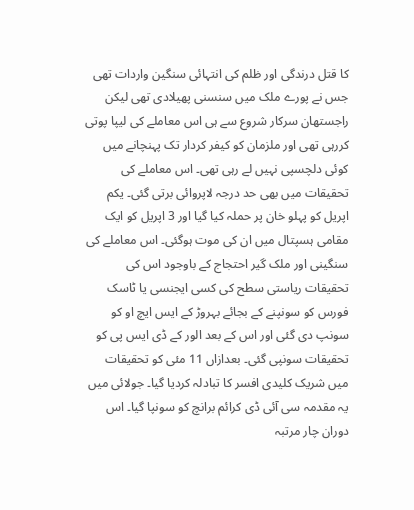کا قتل درندگی اور ظلم کی انتہائی سنگین واردات تھی جس نے پورے ملک میں سنسنی پھیلادی تھی لیکن راجستھان سرکار شروع سے ہی اس معاملے کی لیپا پوتی کررہی تھی اور ملزمان کو کیفر کردار تک پہنچانے میں کوئی دلچسپی نہیں لے رہی تھی۔ اس معاملے کی تحقیقات میں بھی حد درجہ لاپروائی برتی گئی۔ یکم اپریل کو پہلو خان پر حملہ کیا گیا اور 3 اپریل کو ایک مقامی ہسپتال میں ان کی موت ہوگئی۔ اس معاملے کی سنگینی اور ملک گیر احتجاج کے باوجود اس کی تحقیقات ریاستی سطح کی کسی ایجنسی یا ٹاسک فورس کو سونپنے کے بجائے بہروڑ کے ایس ایچ او کو سونپ دی گئی اور اس کے بعد الور کے ڈی ایس پی کو تحقیقات سونپی گئی۔ بعدازاں 11 مئی کو تحقیقات میں شریک کلیدی افسر کا تبادلہ کردیا گیا۔ جولائی میں یہ مقدمہ سی آئی ڈی کرائم برانچ کو سونپا گیا۔ اس دوران چار مرتبہ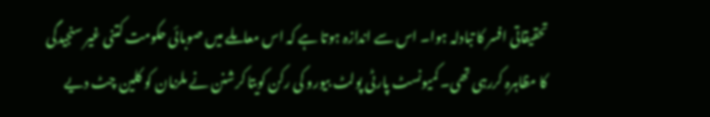تحقیقاتی افسر کا تبادلہ ہوا۔ اس سے اندازہ ہوتا ہے کہ اس معاملے میں صوبائی حکومت کتنی غیر سنجیدگی کا مظاہرہ کررہی تھی۔ کمیونسٹ پارٹی پولٹ بیورو کی رکن کویتا کرشنن نے ملزمان کو کلین چٹ دیے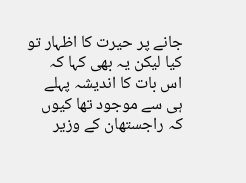جانے پر حیرت کا اظہار تو کیا لیکن یہ بھی کہا کہ اس بات کا اندیشہ پہلے ہی سے موجود تھا کیوں کہ راجستھان کے وزیر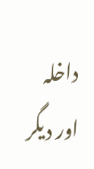داخلہ اور دیگر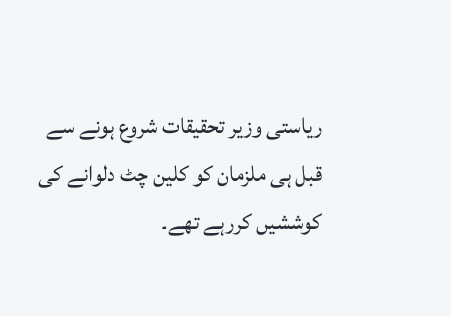ریاستی وزیر تحقیقات شروع ہونے سے قبل ہی ملزمان کو کلین چٹ دلوانے کی کوششیں کررہے تھے۔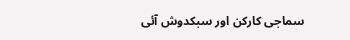سماجی کارکن اور سبکدوش آئی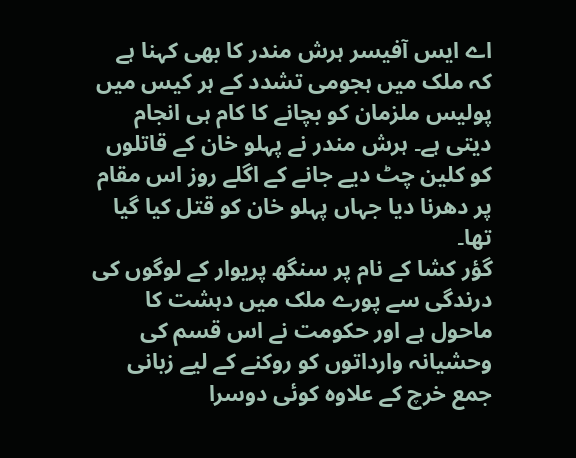اے ایس آفیسر ہرش مندر کا بھی کہنا ہے کہ ملک میں ہجومی تشدد کے ہر کیس میں پولیس ملزمان کو بچانے کا کام ہی انجام دیتی ہے۔ ہرش مندر نے پہلو خان کے قاتلوں کو کلین چٹ دیے جانے کے اگلے روز اس مقام پر دھرنا دیا جہاں پہلو خان کو قتل کیا گیا تھا۔
گؤر کشا کے نام پر سنگھ پریوار کے لوگوں کی درندگی سے پورے ملک میں دہشت کا ماحول ہے اور حکومت نے اس قسم کی وحشیانہ وارداتوں کو روکنے کے لیے زبانی جمع خرچ کے علاوہ کوئی دوسرا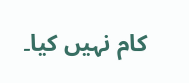کام نہیں کیا۔